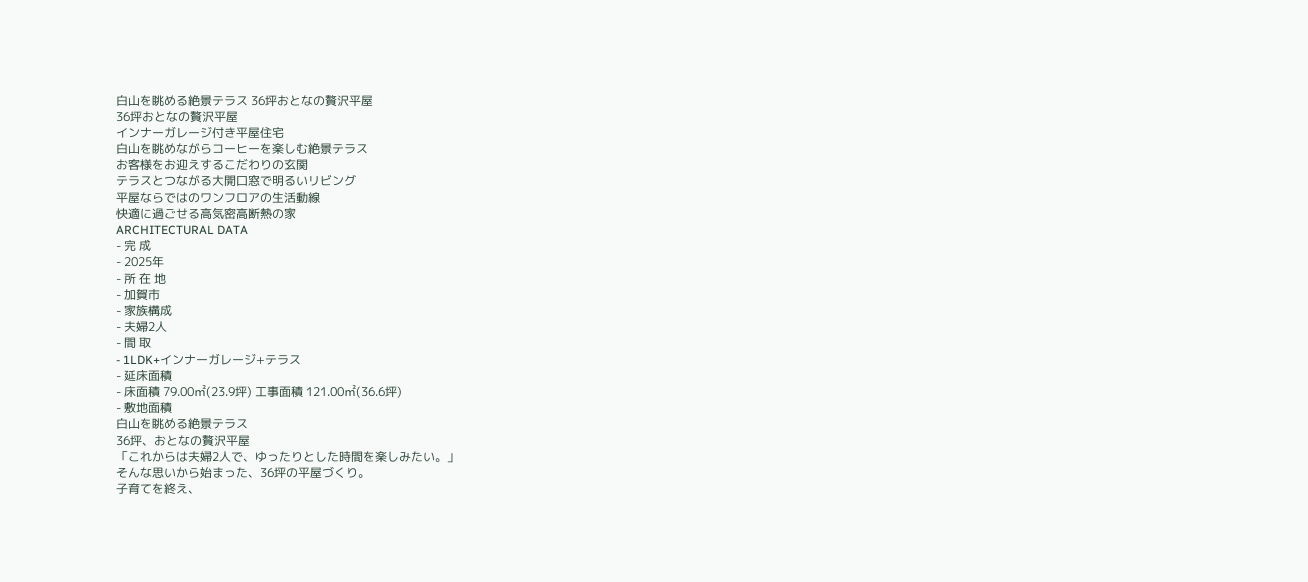白山を眺める絶景テラス 36坪おとなの贅沢平屋
36坪おとなの贅沢平屋
インナーガレージ付き平屋住宅
白山を眺めながらコーヒーを楽しむ絶景テラス
お客様をお迎えするこだわりの玄関
テラスとつながる大開口窓で明るいリビング
平屋ならではのワンフロアの生活動線
快適に過ごせる高気密高断熱の家
ARCHITECTURAL DATA
- 完 成
- 2025年
- 所 在 地
- 加賀市
- 家族構成
- 夫婦2人
- 間 取
- 1LDK+インナーガレージ+テラス
- 延床面積
- 床面積 79.00㎡(23.9坪) 工事面積 121.00㎡(36.6坪)
- 敷地面積
白山を眺める絶景テラス
36坪、おとなの贅沢平屋
「これからは夫婦2人で、ゆったりとした時間を楽しみたい。」
そんな思いから始まった、36坪の平屋づくり。
子育てを終え、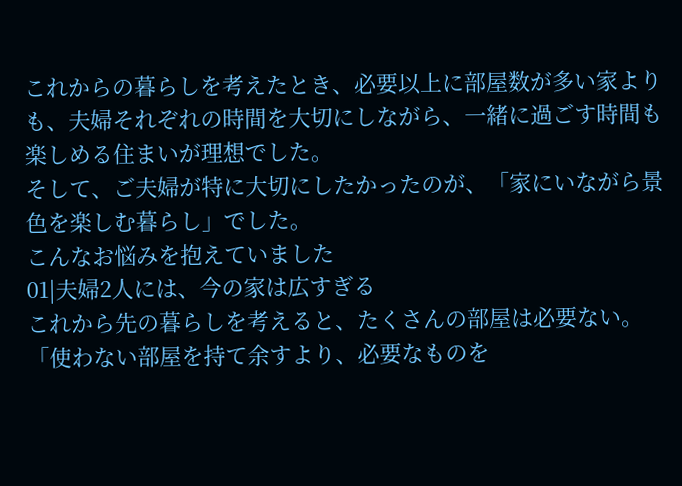これからの暮らしを考えたとき、必要以上に部屋数が多い家よりも、夫婦それぞれの時間を大切にしながら、一緒に過ごす時間も楽しめる住まいが理想でした。
そして、ご夫婦が特に大切にしたかったのが、「家にいながら景色を楽しむ暮らし」でした。
こんなお悩みを抱えていました
01|夫婦2人には、今の家は広すぎる
これから先の暮らしを考えると、たくさんの部屋は必要ない。
「使わない部屋を持て余すより、必要なものを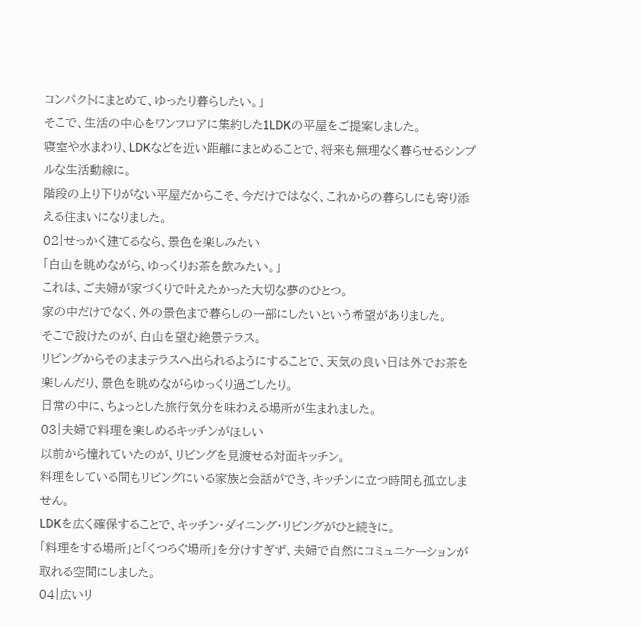コンパクトにまとめて、ゆったり暮らしたい。」
そこで、生活の中心をワンフロアに集約した1LDKの平屋をご提案しました。
寝室や水まわり、LDKなどを近い距離にまとめることで、将来も無理なく暮らせるシンプルな生活動線に。
階段の上り下りがない平屋だからこそ、今だけではなく、これからの暮らしにも寄り添える住まいになりました。
02|せっかく建てるなら、景色を楽しみたい
「白山を眺めながら、ゆっくりお茶を飲みたい。」
これは、ご夫婦が家づくりで叶えたかった大切な夢のひとつ。
家の中だけでなく、外の景色まで暮らしの一部にしたいという希望がありました。
そこで設けたのが、白山を望む絶景テラス。
リビングからそのままテラスへ出られるようにすることで、天気の良い日は外でお茶を楽しんだり、景色を眺めながらゆっくり過ごしたり。
日常の中に、ちょっとした旅行気分を味わえる場所が生まれました。
03|夫婦で料理を楽しめるキッチンがほしい
以前から憧れていたのが、リビングを見渡せる対面キッチン。
料理をしている間もリビングにいる家族と会話ができ、キッチンに立つ時間も孤立しません。
LDKを広く確保することで、キッチン・ダイニング・リビングがひと続きに。
「料理をする場所」と「くつろぐ場所」を分けすぎず、夫婦で自然にコミュニケーションが取れる空間にしました。
04|広いリ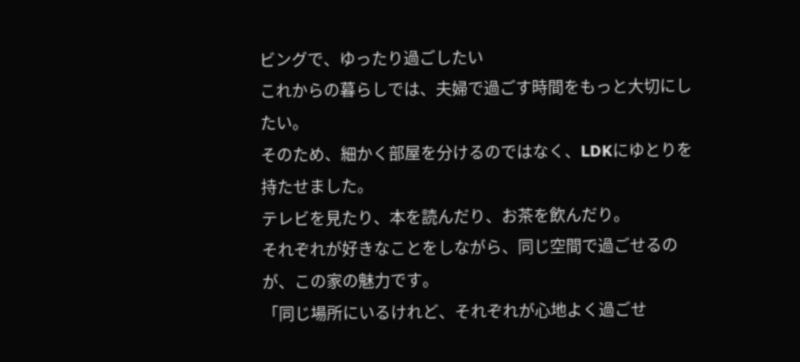ビングで、ゆったり過ごしたい
これからの暮らしでは、夫婦で過ごす時間をもっと大切にしたい。
そのため、細かく部屋を分けるのではなく、LDKにゆとりを持たせました。
テレビを見たり、本を読んだり、お茶を飲んだり。
それぞれが好きなことをしながら、同じ空間で過ごせるのが、この家の魅力です。
「同じ場所にいるけれど、それぞれが心地よく過ごせ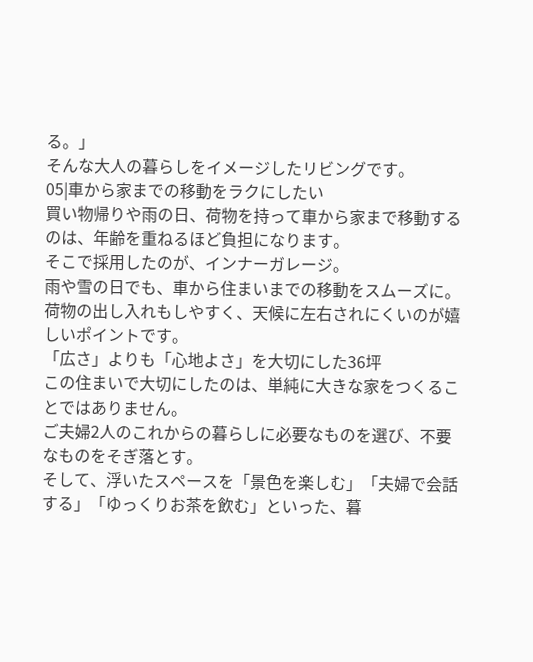る。」
そんな大人の暮らしをイメージしたリビングです。
05|車から家までの移動をラクにしたい
買い物帰りや雨の日、荷物を持って車から家まで移動するのは、年齢を重ねるほど負担になります。
そこで採用したのが、インナーガレージ。
雨や雪の日でも、車から住まいまでの移動をスムーズに。
荷物の出し入れもしやすく、天候に左右されにくいのが嬉しいポイントです。
「広さ」よりも「心地よさ」を大切にした36坪
この住まいで大切にしたのは、単純に大きな家をつくることではありません。
ご夫婦2人のこれからの暮らしに必要なものを選び、不要なものをそぎ落とす。
そして、浮いたスペースを「景色を楽しむ」「夫婦で会話する」「ゆっくりお茶を飲む」といった、暮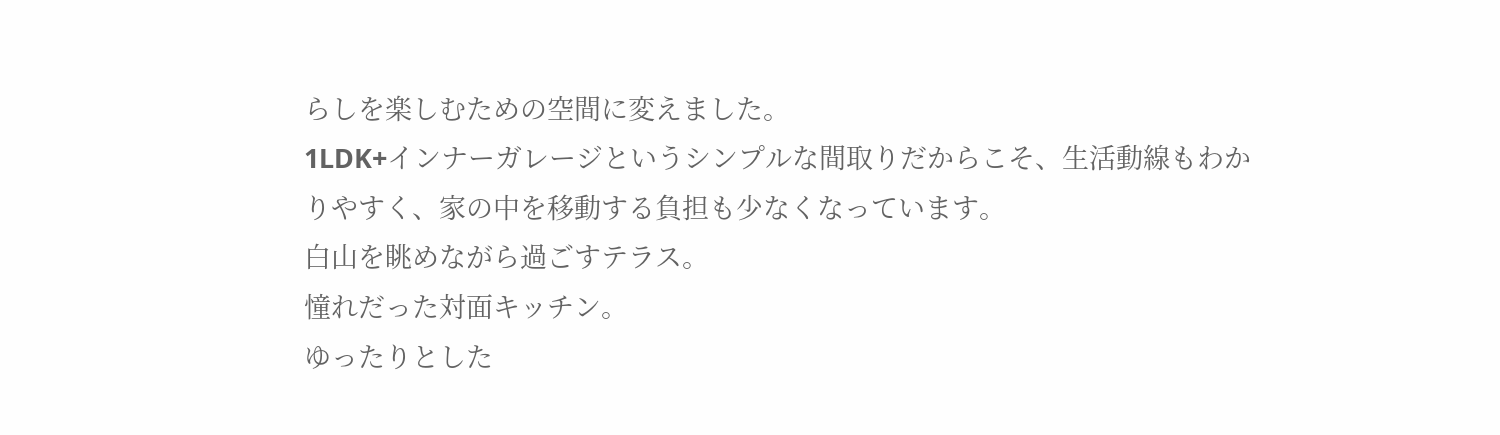らしを楽しむための空間に変えました。
1LDK+インナーガレージというシンプルな間取りだからこそ、生活動線もわかりやすく、家の中を移動する負担も少なくなっています。
白山を眺めながら過ごすテラス。
憧れだった対面キッチン。
ゆったりとした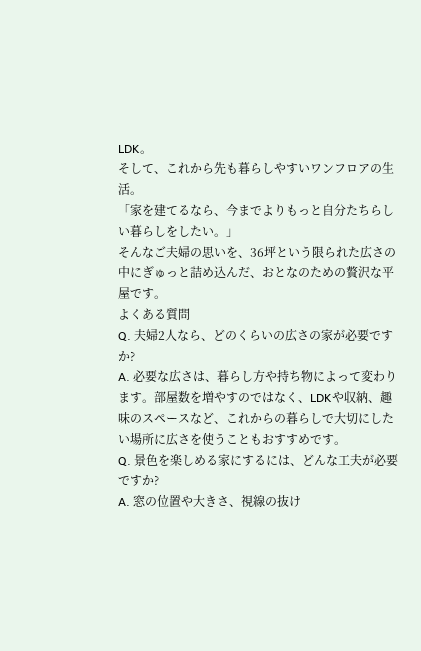LDK。
そして、これから先も暮らしやすいワンフロアの生活。
「家を建てるなら、今までよりもっと自分たちらしい暮らしをしたい。」
そんなご夫婦の思いを、36坪という限られた広さの中にぎゅっと詰め込んだ、おとなのための贅沢な平屋です。
よくある質問
Q. 夫婦2人なら、どのくらいの広さの家が必要ですか?
A. 必要な広さは、暮らし方や持ち物によって変わります。部屋数を増やすのではなく、LDKや収納、趣味のスペースなど、これからの暮らしで大切にしたい場所に広さを使うこともおすすめです。
Q. 景色を楽しめる家にするには、どんな工夫が必要ですか?
A. 窓の位置や大きさ、視線の抜け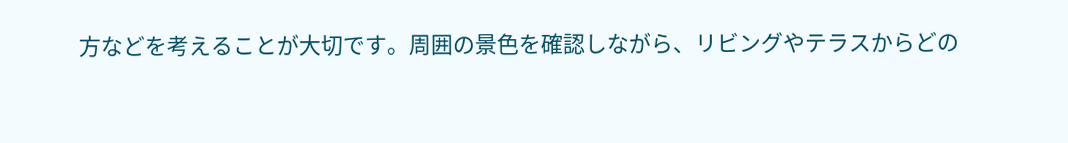方などを考えることが大切です。周囲の景色を確認しながら、リビングやテラスからどの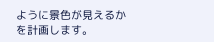ように景色が見えるかを計画します。